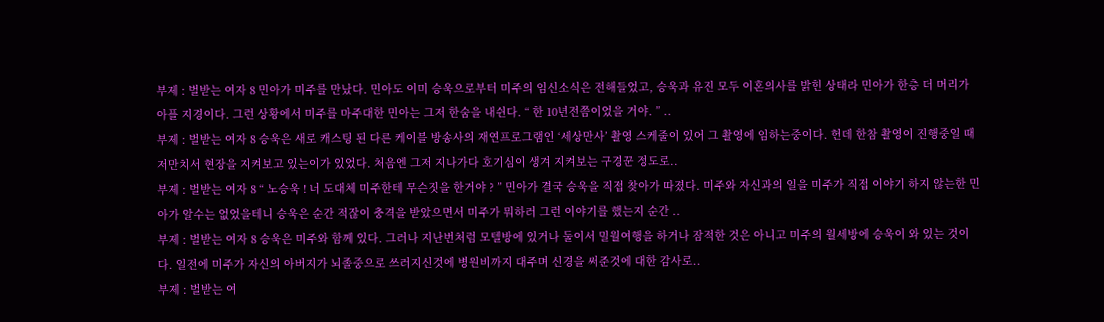부제 : 벌받는 여자 8 민아가 미주를 만났다. 민아도 이미 승욱으로부터 미주의 임신소식은 전해들었고, 승욱과 유진 모두 이혼의사를 밝힌 상태라 민아가 한층 더 머리가 아플 지경이다. 그런 상황에서 미주를 마주대한 민아는 그저 한숨을 내쉰다. “ 한 10년전쯤이었을 거야. ” ..
부제 : 벌받는 여자 8 승욱은 새로 캐스팅 된 다른 케이블 방송사의 재연프로그램인 ‘세상만사’ 촬영 스케줄이 있어 그 촬영에 임하는중이다. 헌데 한참 촬영이 진행중일 때 저만치서 현장을 지켜보고 있는이가 있었다. 처음엔 그저 지나가다 호기심이 생겨 지켜보는 구경꾼 정도로..
부제 : 벌받는 여자 8 “ 노승욱 ! 너 도대체 미주한테 무슨짓을 한거야 ? ” 민아가 결국 승욱을 직접 찾아가 따졌다. 미주와 자신과의 일을 미주가 직접 이야기 하지 않는한 민아가 알수는 없었을테니 승욱은 순간 적잖이 충격을 받았으면서 미주가 뭐하러 그런 이야기를 했는지 순간 ..
부제 : 벌받는 여자 8 승욱은 미주와 함께 있다. 그러나 지난번처럼 모텔방에 있거나 둘이서 밀월여행을 하거나 잠적한 것은 아니고 미주의 월세방에 승욱이 와 있는 것이다. 일전에 미주가 자신의 아버지가 뇌졸중으로 쓰러지신것에 병원비까지 대주며 신경을 써준것에 대한 감사로..
부제 : 벌받는 여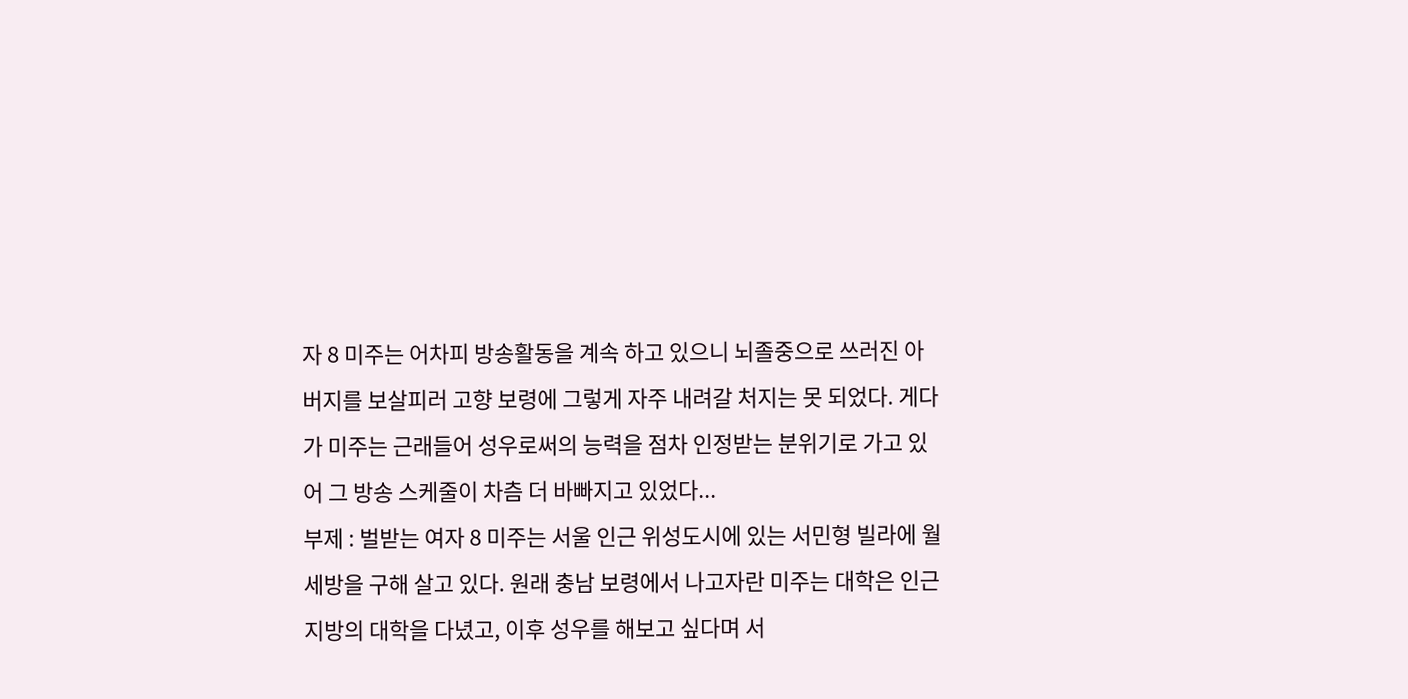자 8 미주는 어차피 방송활동을 계속 하고 있으니 뇌졸중으로 쓰러진 아버지를 보살피러 고향 보령에 그렇게 자주 내려갈 처지는 못 되었다. 게다가 미주는 근래들어 성우로써의 능력을 점차 인정받는 분위기로 가고 있어 그 방송 스케줄이 차츰 더 바빠지고 있었다...
부제 : 벌받는 여자 8 미주는 서울 인근 위성도시에 있는 서민형 빌라에 월세방을 구해 살고 있다. 원래 충남 보령에서 나고자란 미주는 대학은 인근 지방의 대학을 다녔고, 이후 성우를 해보고 싶다며 서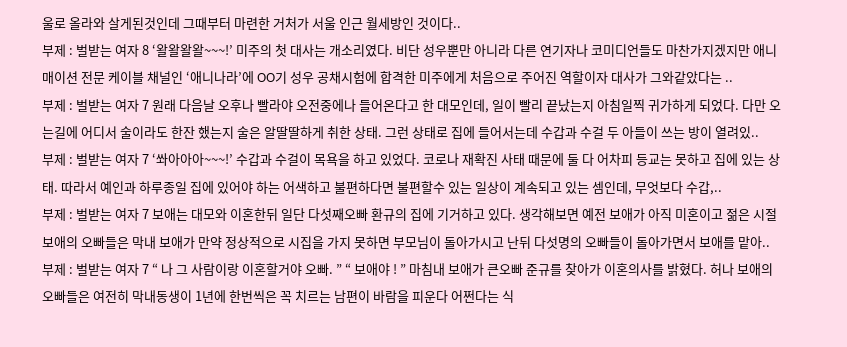울로 올라와 살게된것인데 그때부터 마련한 거처가 서울 인근 월세방인 것이다..
부제 : 벌받는 여자 8 ‘왈왈왈왈~~~!’ 미주의 첫 대사는 개소리였다. 비단 성우뿐만 아니라 다른 연기자나 코미디언들도 마찬가지겠지만 애니매이션 전문 케이블 채널인 ‘애니나라’에 OO기 성우 공채시험에 합격한 미주에게 처음으로 주어진 역할이자 대사가 그와같았다는 ..
부제 : 벌받는 여자 7 원래 다음날 오후나 빨라야 오전중에나 들어온다고 한 대모인데, 일이 빨리 끝났는지 아침일찍 귀가하게 되었다. 다만 오는길에 어디서 술이라도 한잔 했는지 술은 알딸딸하게 취한 상태. 그런 상태로 집에 들어서는데 수갑과 수걸 두 아들이 쓰는 방이 열려있..
부제 : 벌받는 여자 7 ‘쏴아아아~~~!’ 수갑과 수걸이 목욕을 하고 있었다. 코로나 재확진 사태 때문에 둘 다 어차피 등교는 못하고 집에 있는 상태. 따라서 예인과 하루종일 집에 있어야 하는 어색하고 불편하다면 불편할수 있는 일상이 계속되고 있는 셈인데, 무엇보다 수갑,..
부제 : 벌받는 여자 7 보애는 대모와 이혼한뒤 일단 다섯째오빠 환규의 집에 기거하고 있다. 생각해보면 예전 보애가 아직 미혼이고 젊은 시절 보애의 오빠들은 막내 보애가 만약 정상적으로 시집을 가지 못하면 부모님이 돌아가시고 난뒤 다섯명의 오빠들이 돌아가면서 보애를 맡아..
부제 : 벌받는 여자 7 “ 나 그 사람이랑 이혼할거야 오빠. ” “ 보애야 ! ” 마침내 보애가 큰오빠 준규를 찾아가 이혼의사를 밝혔다. 허나 보애의 오빠들은 여전히 막내동생이 1년에 한번씩은 꼭 치르는 남편이 바람을 피운다 어쩐다는 식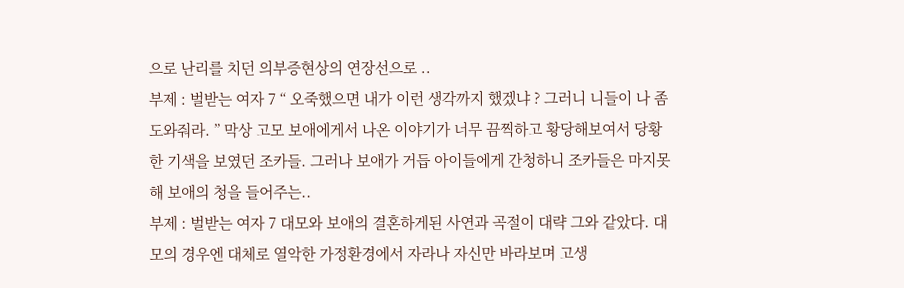으로 난리를 치던 의부증현상의 연장선으로 ..
부제 : 벌받는 여자 7 “ 오죽했으면 내가 이런 생각까지 했겠냐 ? 그러니 니들이 나 좀 도와줘라. ” 막상 고모 보애에게서 나온 이야기가 너무 끔찍하고 황당해보여서 당황한 기색을 보였던 조카들. 그러나 보애가 거듭 아이들에게 간청하니 조카들은 마지못해 보애의 청을 들어주는..
부제 : 벌받는 여자 7 대모와 보애의 결혼하게된 사연과 곡절이 대략 그와 같았다. 대모의 경우엔 대체로 열악한 가정환경에서 자라나 자신만 바라보며 고생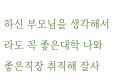하신 부모님을 생각해서라도 꼭 좋은대학 나와 좋은직장 취직해 잘사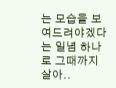는 모습을 보여드려야겠다는 일념 하나로 그때까지 살아..